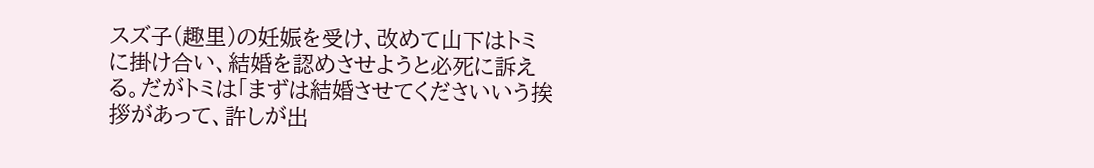スズ子(趣里)の妊娠を受け、改めて山下はトミに掛け合い、結婚を認めさせようと必死に訴える。だがトミは「まずは結婚させてくださいいう挨拶があって、許しが出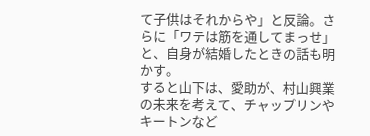て子供はそれからや」と反論。さらに「ワテは筋を通してまっせ」と、自身が結婚したときの話も明かす。
すると山下は、愛助が、村山興業の未来を考えて、チャップリンやキートンなど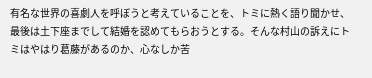有名な世界の喜劇人を呼ぼうと考えていることを、トミに熱く語り聞かせ、最後は土下座までして結婚を認めてもらおうとする。そんな村山の訴えにトミはやはり葛藤があるのか、心なしか苦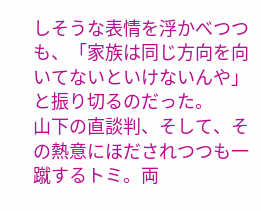しそうな表情を浮かべつつも、「家族は同じ方向を向いてないといけないんや」と振り切るのだった。
山下の直談判、そして、その熱意にほだされつつも一蹴するトミ。両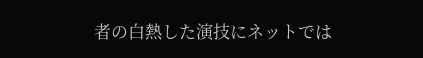者の白熱した演技にネットでは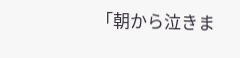「朝から泣きま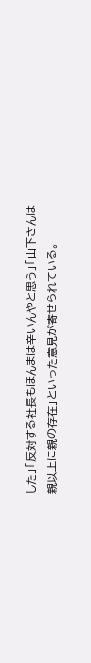した」「反対する社長もほんまは辛いんやと思う」「山下さんは親以上に親の存在」といった意見が寄せられている。